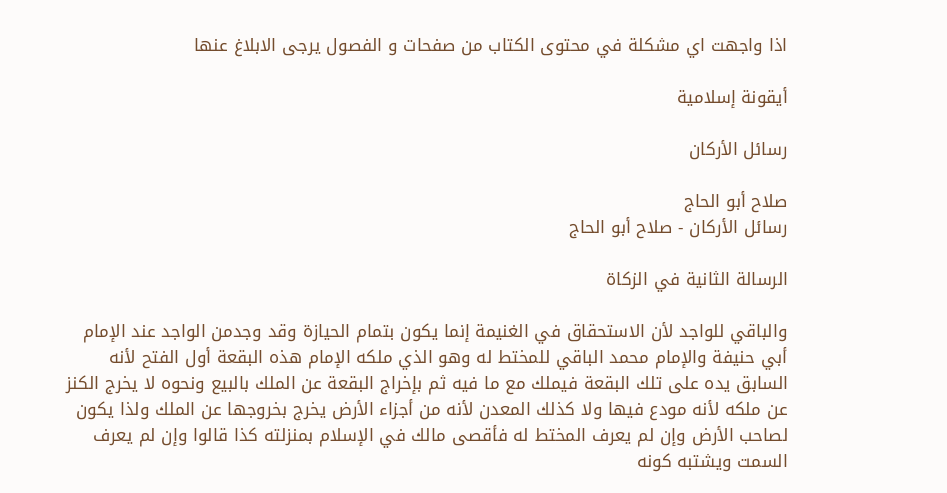اذا واجهت اي مشكلة في محتوى الكتاب من صفحات و الفصول يرجى الابلاغ عنها

أيقونة إسلامية

رسائل الأركان

صلاح أبو الحاج
رسائل الأركان - صلاح أبو الحاج

الرسالة الثانية في الزكاة

والباقي للواجد لأن الاستحقاق في الغنيمة إنما يكون بتمام الحيازة وقد وجدمن الواجد عند الإمام أبي حنيفة والإمام محمد الباقي للمختط له وهو الذي ملكه الإمام هذه البقعة أول الفتح لأنه السابق يده على تلك البقعة فيملك مع ما فيه ثم بإخراج البقعة عن الملك بالبيع ونحوه لا يخرج الكنز عن ملكه لأنه مودع فيها ولا كذلك المعدن لأنه من أجزاء الأرض يخرج بخروجها عن الملك ولذا يكون لصاحب الأرض وإن لم يعرف المختط له فأقصى مالك في الإسلام بمنزلته كذا قالوا وإن لم يعرف السمت ويشتبه كونه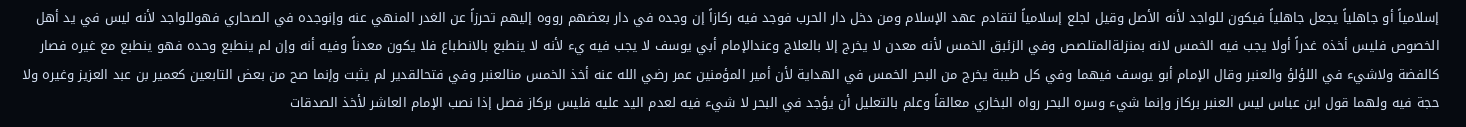إسلامياً أو جاهلياً يجعل جاهلياً فيكون للواجد لأنه الأصل وقيل لجلع إسلامياً لتقادم عهد الإسلام ومن دخل دار الحرب فوجد فيه ركازاً إن وجده في دار بعضهم رووه إليهم تحرزاً عن الغدر المنهي عنه وإنوجده في الصحاري فهوللواجد لأنه ليس في يد أهل الخصوص فليس أخذه غدراً أولا يجب فيه الخمس لانه بمنزلةالمتلصص وفي الزئبق الخمس لأنه معدن لا يخرج إلا بالعلاج وعندالإمام أبي يوسف لا يجب فيه يء لأنه لا ينطبع بالانطباع فلا يكون معدناً وفيه أنه وإن لم ينطبع وحده فهو ينطبع مع غيره فصار كالفضة ولاشيء في اللؤلؤ والعنبر وقال الإمام أبو يوسف فيهما وفي كل طيبة يخرج من البحر الخمس في الهداية لأن أمير المؤمنين عمر رضي الله عنه أخذ الخمس منالعنبر وفي فتحالقدير لم يثبت وإنما صح من بعض التابعين كعمير بن عبد العزيز وغيره ولا حجة فيه ولهما قول ابن عباس ليس العنبر بركاز وإنما شيء وسره البحر رواه البخاري معالقاً وعلم بالتعليل أن يؤجد في البحر لا شيء فيه لعدم اليد عليه فليس بركاز فصل إذا نصب الإمام العاشر لأخذ الصدقات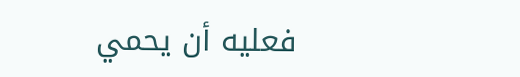فعليه أن يحمي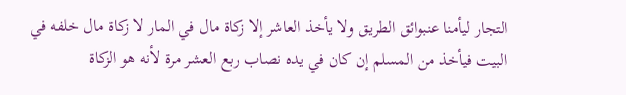التجار ليأمنا عنبوائق الطريق ولا يأخذ العاشر إلا زكاة مال في المار لا زكاة مال خلفه في البيت فيأخذ من المسلم إن كان في يده نصاب ربع العشر مرة لأنه هو الزكاة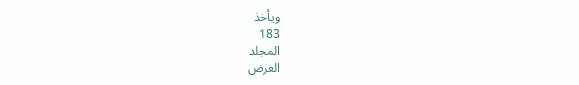ويأخذ
183
المجلد
العرض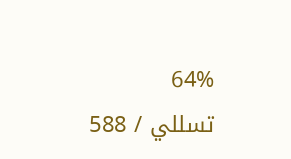64%
تسللي / 588